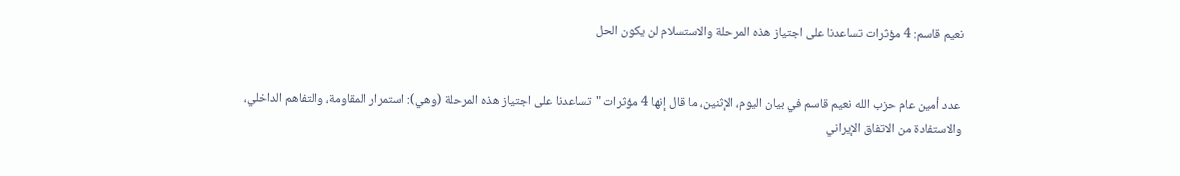نعيم قاسم: 4 مؤثرات تساعدنا على اجتياز هذه المرحلة والاستسلام لن يكون الحل


 عدد أمين عام حزب الله نعيم قاسم في بيان اليوم، الإثنين، ما قال إنها 4 مؤثرات "تساعدنا على اجتياز هذه المرحلة (وهي): استمرار المقاومة، والتفاهم الداخلي، والاستفادة من الاتفاق الإيراني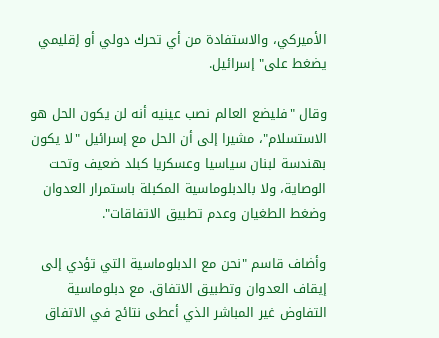الأميركي، والاستفادة من أي تحرك دولي أو إقليمي يضغط على" إسرائيل.

وقال "فليضع العالم نصب عينيه أنه لن يكون الحل هو الاستسلام"، مشيرا إلى أن الحل مع إسرائيل "لا يكون بهندسة لبنان سياسيا وعسكريا كبلد ضعيف وتحت الوصاية، ولا بالدبلوماسية المكبلة باستمرار العدوان وضغط الطغيان وعدم تطبيق الاتفاقات".

وأضاف قاسم "نحن مع الدبلوماسية التي تؤدي إلى إيقاف العدوان وتطبيق الاتفاق. مع دبلوماسية التفاوض غير المباشر الذي أعطى نتائج في الاتفاق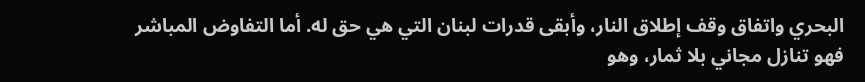البحري واتفاق وقف إطلاق النار، وأبقى قدرات لبنان التي هي حق له. أما التفاوض المباشر فهو تنازل مجاني بلا ثمار، وهو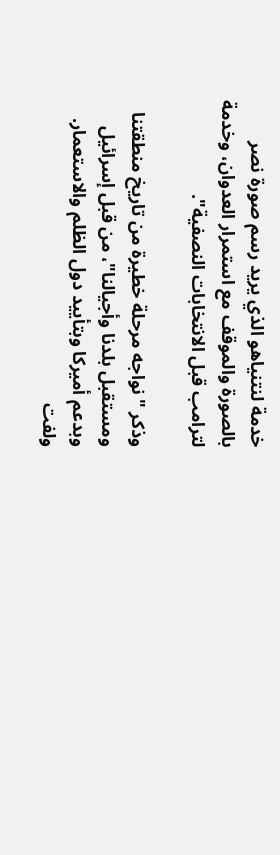خدمة لنتنياهو الذي يريد رسم صورة نصر بالصورة والموقف مع استمرار العدوان، وخدمة لترامب قبل الانتخابات النصفية".

وذكر "نواجه مرحلة خطيرة من تاريخ منطقتنا ومستقبل بلدنا وأجيالنا"، من قبل إسرائيل وبدعم أميركا وبتأييد دول الظلم والاستعمار. ولفت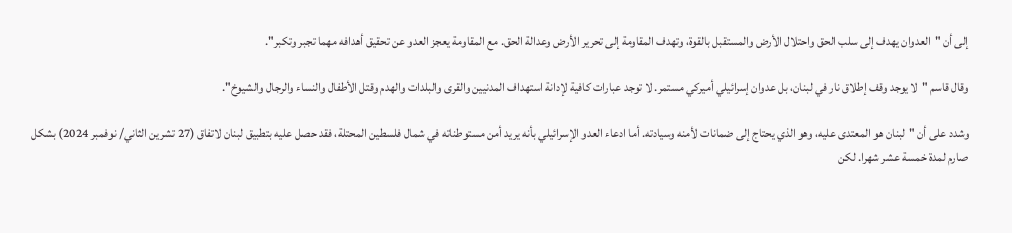إلى أن "العدوان يهدف إلى سلب الحق واحتلال الأرض والمستقبل بالقوة، وتهدف المقاومة إلى تحرير الأرض وعدالة الحق. مع المقاومة يعجز العدو عن تحقيق أهدافه مهما تجبر وتكبر".

وقال قاسم "لا يوجد وقف إطلاق نار في لبنان، بل عدوان إسرائيلي أميركي مستمر. لا توجد عبارات كافية لإدانة استهداف المدنيين والقرى والبلدات والهدم وقتل الأطفال والنساء والرجال والشيوخ".

وشدد على أن "لبنان هو المعتدى عليه، وهو الذي يحتاج إلى ضمانات لأمنه وسيادته. أما ادعاء العدو الإسرائيلي بأنه يريد أمن مستوطناته في شمال فلسطين المحتلة، فقد حصل عليه بتطبيق لبنان لاتفاق (27 تشرين الثاني/ نوفمبر 2024) بشكل صارم لمدة خمسة عشر شهرا. لكن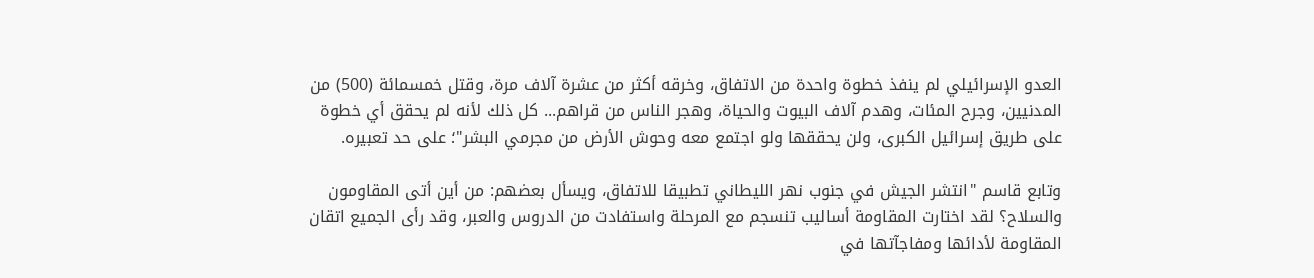العدو الإسرائيلي لم ينفذ خطوة واحدة من الاتفاق، وخرقه أكثر من عشرة آلاف مرة، وقتل خمسمائة (500) من المدنيين، وجرح المئات، وهدم آلاف البيوت والحياة، وهجر الناس من قراهم... كل ذلك لأنه لم يحقق أي خطوة على طريق إسرائيل الكبرى، ولن يحققها ولو اجتمع معه وحوش الأرض من مجرمي البشر"؛ على حد تعبيره.

وتابع قاسم "انتشر الجيش في جنوب نهر الليطاني تطبيقا للاتفاق، ويسأل بعضهم: من أين أتى المقاومون والسلاح؟ لقد اختارت المقاومة أساليب تنسجم مع المرحلة واستفادت من الدروس والعبر، وقد رأى الجميع اتقان المقاومة لأدائها ومفاجآتها في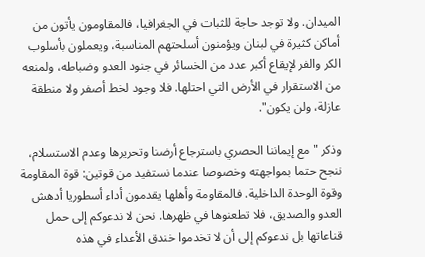الميدان. ولا توجد حاجة للثبات في الجغرافيا، فالمقاومون يأتون من أماكن كثيرة في لبنان ويؤمنون أسلحتهم المناسبة، ويعملون بأسلوب الكر والفر لإيقاع أكبر عدد من الخسائر في جنود العدو وضباطه، ولمنعه من الاستقرار في الأرض التي احتلها. فلا وجود لخط أصفر ولا منطقة عازلة، ولن يكون".

وذكر "مع إيماننا الحصري باسترجاع أرضنا وتحريرها وعدم الاستسلام، ننجح حتما بمواجهته وخصوصا عندما نستفيد من قوتين: قوة المقاومة وقوة الوحدة الداخلية. فالمقاومة وأهلها يقدمون أداء أسطوريا أدهش العدو والصديق، فلا تطعنوها في ظهرها. نحن لا ندعوكم إلى حمل قناعاتها بل ندعوكم إلى أن لا تخدموا خندق الأعداء في هذه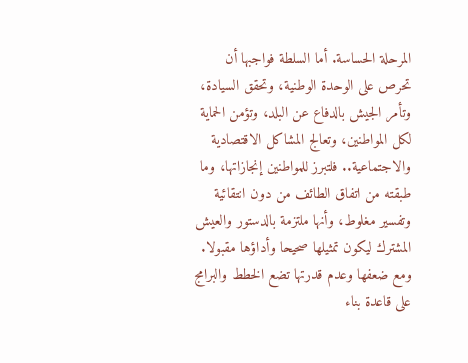المرحلة الحساسة. أما السلطة فواجبها أن تحرص على الوحدة الوطنية، وتحقق السيادة، وتأمر الجيش بالدفاع عن البلد، وتؤمن الحماية لكل المواطنين، وتعالج المشاكل الاقتصادية والاجتماعية.. فلتبرز للمواطنين إنجازاتها، وما طبقته من اتفاق الطائف من دون انتقائية وتفسير مغلوط، وأنها ملتزمة بالدستور والعيش المشترك ليكون تمثيلها صحيحا وأداؤها مقبولا. ومع ضعفها وعدم قدرتها تضع الخطط والبرامج على قاعدة بناء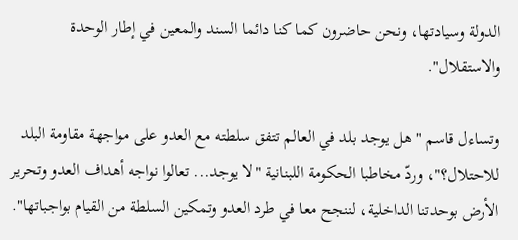الدولة وسيادتها، ونحن حاضرون كما كنا دائما السند والمعين في إطار الوحدة والاستقلال".

وتساءل قاسم "هل يوجد بلد في العالم تتفق سلطته مع العدو على مواجهة مقاومة البلد للاحتلال؟"، وردّ مخاطبا الحكومة اللبنانية "لا يوجد... تعالوا نواجه أهداف العدو وتحرير الأرض بوحدتنا الداخلية، لننجح معا في طرد العدو وتمكين السلطة من القيام بواجباتها".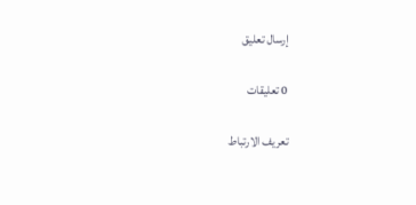إرسال تعليق

0 تعليقات

تعريف الارتباط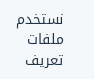نستخدم ملفات تعريف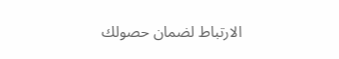الارتباط لضمان حصولك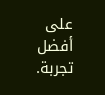على أفضل تجربة.